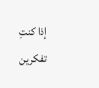إذا كنتِ تفكرين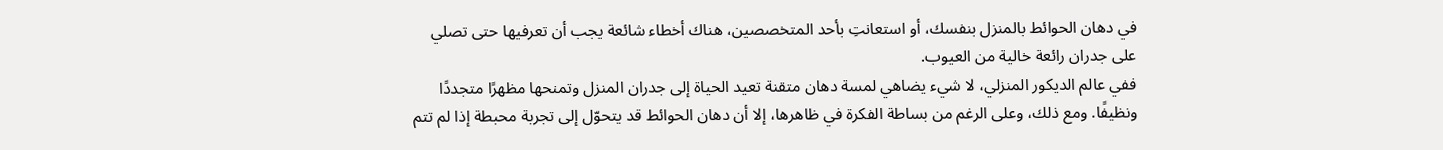في دهان الحوائط بالمنزل بنفسك، أو استعانتِ بأحد المتخصصين، هناك أخطاء شائعة يجب أن تعرفيها حتى تصلي على جدران رائعة خالية من العيوب.
ففي عالم الديكور المنزلي، لا شيء يضاهي لمسة دهان متقنة تعيد الحياة إلى جدران المنزل وتمنحها مظهرًا متجددًا ونظيفًا. ومع ذلك، وعلى الرغم من بساطة الفكرة في ظاهرها، إلا أن دهان الحوائط قد يتحوّل إلى تجربة محبطة إذا لم تتم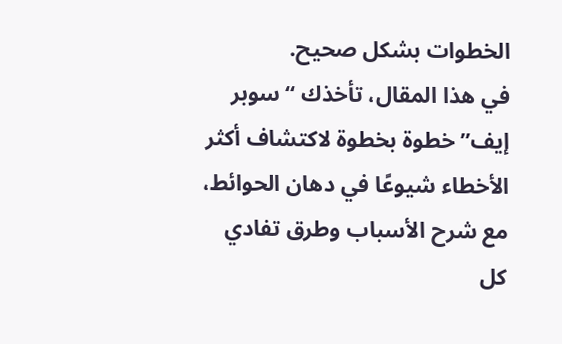الخطوات بشكل صحيح.
في هذا المقال، تأخذك “سوبر إيف” خطوة بخطوة لاكتشاف أكثر الأخطاء شيوعًا في دهان الحوائط، مع شرح الأسباب وطرق تفادي كل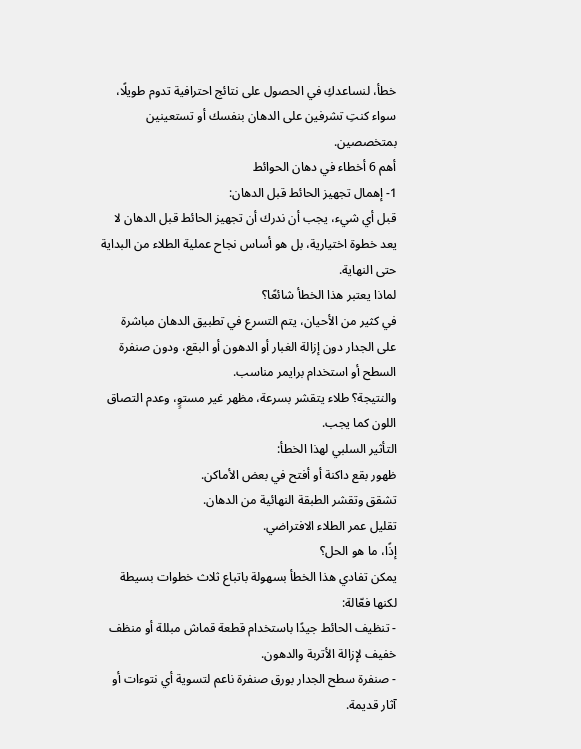خطأ، لنساعدكِ في الحصول على نتائج احترافية تدوم طويلًا، سواء كنتِ تشرفين على الدهان بنفسك أو تستعينين بمتخصصين.
أهم 6 أخطاء في دهان الحوائط
1- إهمال تجهيز الحائط قبل الدهان:
قبل أي شيء، يجب أن ندرك أن تجهيز الحائط قبل الدهان لا يعد خطوة اختيارية، بل هو أساس نجاح عملية الطلاء من البداية حتى النهاية.
لماذا يعتبر هذا الخطأ شائعًا؟
في كثير من الأحيان، يتم التسرع في تطبيق الدهان مباشرة على الجدار دون إزالة الغبار أو الدهون أو البقع، ودون صنفرة السطح أو استخدام برايمر مناسب.
والنتيجة؟ طلاء يتقشر بسرعة، مظهر غير مستوٍ، وعدم التصاق اللون كما يجب.
التأثير السلبي لهذا الخطأ:
ظهور بقع داكنة أو أفتح في بعض الأماكن.
تشقق وتقشر الطبقة النهائية من الدهان.
تقليل عمر الطلاء الافتراضي.
إذًا، ما هو الحل؟
يمكن تفادي هذا الخطأ بسهولة باتباع ثلاث خطوات بسيطة لكنها فعّالة:
- تنظيف الحائط جيدًا باستخدام قطعة قماش مبللة أو منظف خفيف لإزالة الأتربة والدهون.
- صنفرة سطح الجدار بورق صنفرة ناعم لتسوية أي نتوءات أو آثار قديمة.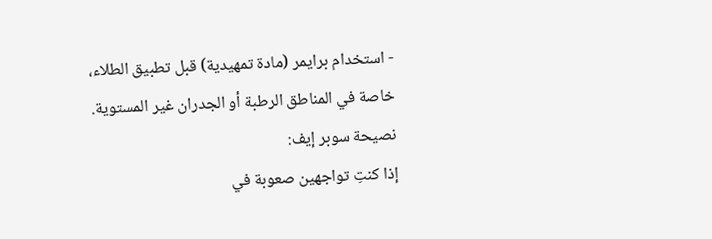- استخدام برايمر (مادة تمهيدية) قبل تطبيق الطلاء، خاصة في المناطق الرطبة أو الجدران غير المستوية.
نصيحة سوبر إيف:
إذا كنتِ تواجهين صعوبة في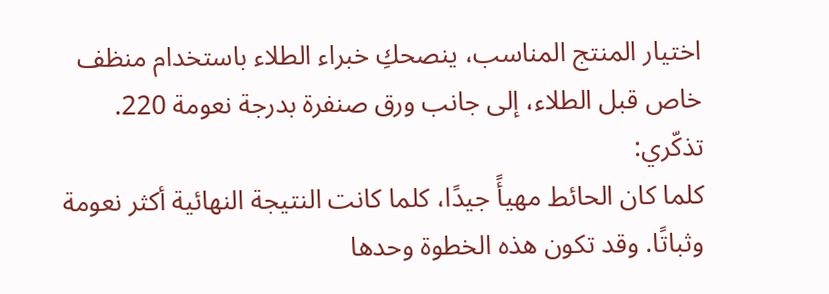اختيار المنتج المناسب، ينصحكِ خبراء الطلاء باستخدام منظف خاص قبل الطلاء، إلى جانب ورق صنفرة بدرجة نعومة 220.
تذكّري:
كلما كان الحائط مهيأً جيدًا، كلما كانت النتيجة النهائية أكثر نعومة وثباتًا. وقد تكون هذه الخطوة وحدها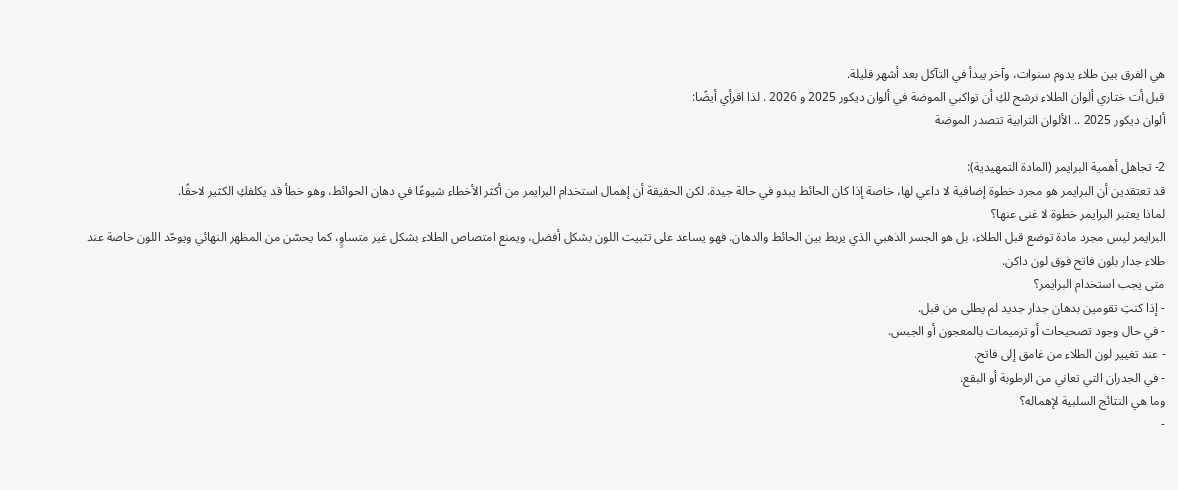هي الفرق بين طلاء يدوم سنوات، وآخر يبدأ في التآكل بعد أشهر قليلة.
قبل أت ختاري ألوان الطلاء نرشح لكِ أن تواكبي الموضة في ألوان ديكور 2025 و 2026 . لذا اقرأي أيضًا:
ألوان ديكور 2025 .. الألوان الترابية تتصدر الموضة

2- تجاهل أهمية البرايمر (المادة التمهيدية):
قد تعتقدين أن البرايمر هو مجرد خطوة إضافية لا داعي لها، خاصة إذا كان الحائط يبدو في حالة جيدة. لكن الحقيقة أن إهمال استخدام البرايمر من أكثر الأخطاء شيوعًا في دهان الحوائط، وهو خطأ قد يكلفكِ الكثير لاحقًا.
لماذا يعتبر البرايمر خطوة لا غنى عنها؟
البرايمر ليس مجرد مادة توضع قبل الطلاء، بل هو الجسر الذهبي الذي يربط بين الحائط والدهان. فهو يساعد على تثبيت اللون بشكل أفضل، ويمنع امتصاص الطلاء بشكل غير متساوٍ، كما يحسّن من المظهر النهائي ويوحّد اللون خاصة عند طلاء جدار بلون فاتح فوق لون داكن.
متى يجب استخدام البرايمر؟
- إذا كنتِ تقومين بدهان جدار جديد لم يطلى من قبل.
- في حال وجود تصحيحات أو ترميمات بالمعجون أو الجبس.
- عند تغيير لون الطلاء من غامق إلى فاتح.
- في الجدران التي تعاني من الرطوبة أو البقع.
وما هي النتائج السلبية لإهماله؟
-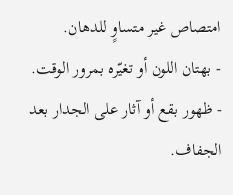امتصاص غير متساوٍ للدهان.
- بهتان اللون أو تغيّره بمرور الوقت.
- ظهور بقع أو آثار على الجدار بعد الجفاف.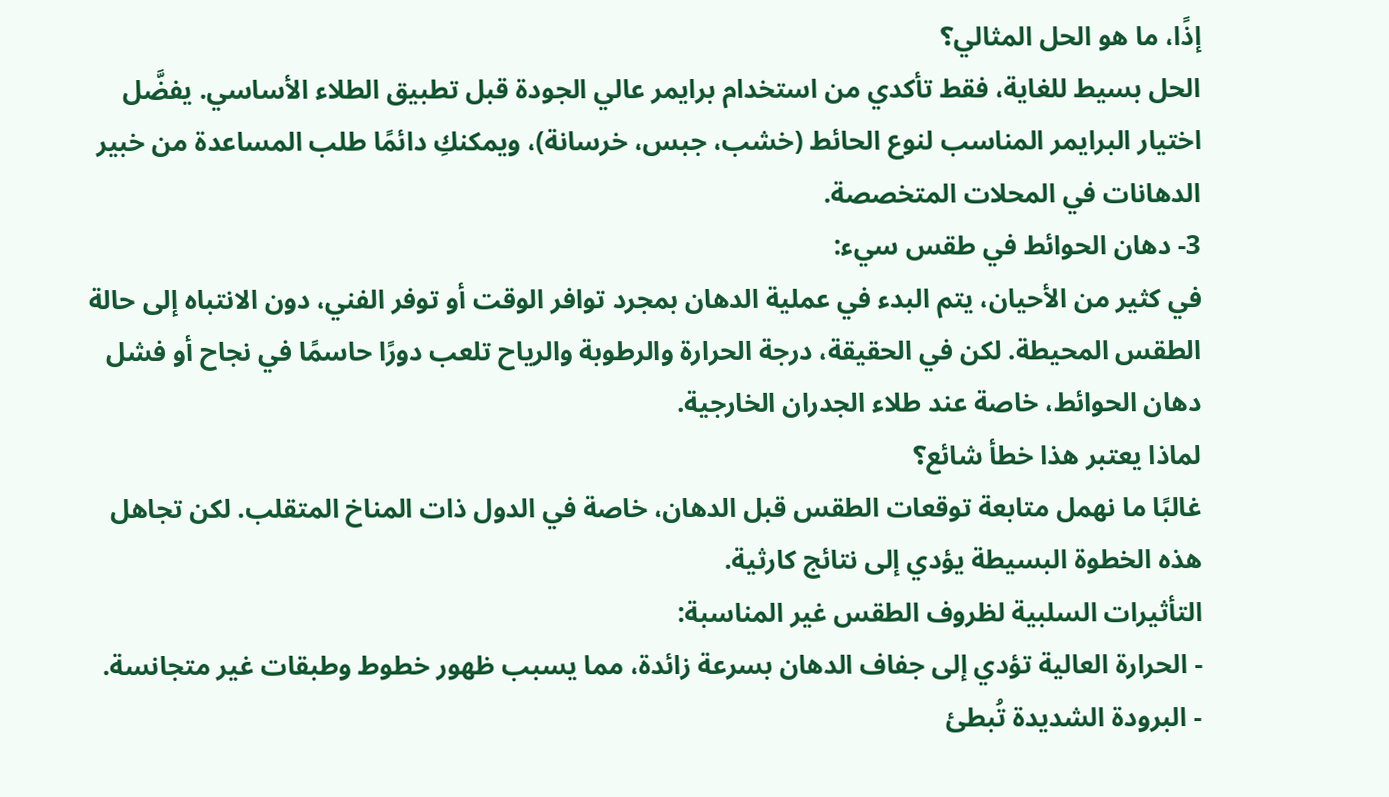إذًا، ما هو الحل المثالي؟
الحل بسيط للغاية، فقط تأكدي من استخدام برايمر عالي الجودة قبل تطبيق الطلاء الأساسي. يفضَّل اختيار البرايمر المناسب لنوع الحائط (خشب، جبس، خرسانة)، ويمكنكِ دائمًا طلب المساعدة من خبير الدهانات في المحلات المتخصصة.
3- دهان الحوائط في طقس سيء:
في كثير من الأحيان، يتم البدء في عملية الدهان بمجرد توافر الوقت أو توفر الفني، دون الانتباه إلى حالة الطقس المحيطة. لكن في الحقيقة، درجة الحرارة والرطوبة والرياح تلعب دورًا حاسمًا في نجاح أو فشل دهان الحوائط، خاصة عند طلاء الجدران الخارجية.
لماذا يعتبر هذا خطأ شائع؟
غالبًا ما نهمل متابعة توقعات الطقس قبل الدهان، خاصة في الدول ذات المناخ المتقلب. لكن تجاهل هذه الخطوة البسيطة يؤدي إلى نتائج كارثية.
التأثيرات السلبية لظروف الطقس غير المناسبة:
- الحرارة العالية تؤدي إلى جفاف الدهان بسرعة زائدة، مما يسبب ظهور خطوط وطبقات غير متجانسة.
- البرودة الشديدة تُبطئ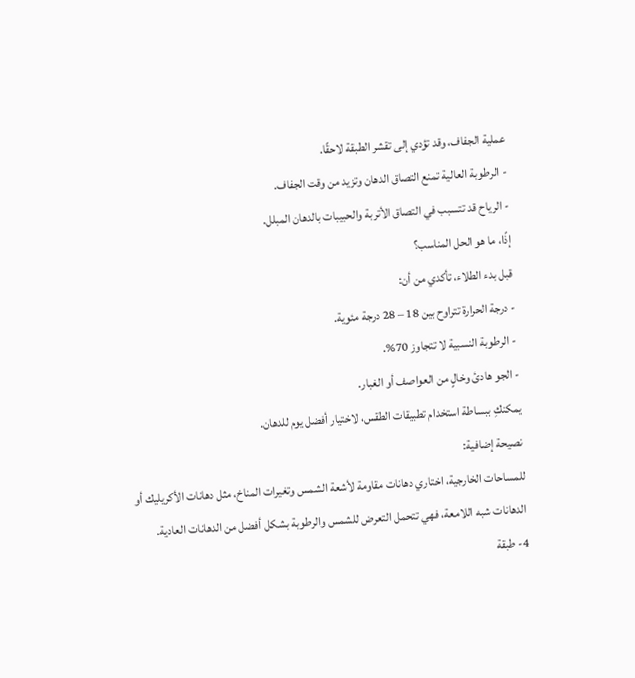عملية الجفاف، وقد تؤدي إلى تقشر الطبقة لاحقًا.
- الرطوبة العالية تمنع التصاق الدهان وتزيد من وقت الجفاف.
- الرياح قد تتسبب في التصاق الأتربة والحبيبات بالدهان المبلل.
إذًا، ما هو الحل المناسب؟
قبل بدء الطلاء، تأكدي من أن:
- درجة الحرارة تتراوح بين 18 – 28 درجة مئوية.
- الرطوبة النسبية لا تتجاوز 70%.
- الجو هادئ وخالٍ من العواصف أو الغبار.
يمكنكِ ببساطة استخدام تطبيقات الطقس، لاختيار أفضل يوم للدهان.
نصيحة إضافية:
للمساحات الخارجية، اختاري دهانات مقاومة لأشعة الشمس وتغيرات المناخ، مثل دهانات الأكريليك أو الدهانات شبه اللامعة، فهي تتحمل التعرض للشمس والرطوبة بشكل أفضل من الدهانات العادية.
4- طبقة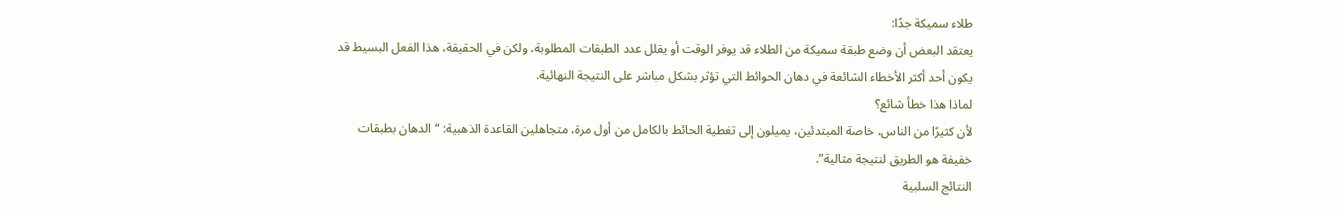طلاء سميكة جدًا:
يعتقد البعض أن وضع طبقة سميكة من الطلاء قد يوفر الوقت أو يقلل عدد الطبقات المطلوبة، ولكن في الحقيقة، هذا الفعل البسيط قد يكون أحد أكثر الأخطاء الشائعة في دهان الحوائط التي تؤثر بشكل مباشر على النتيجة النهائية.
لماذا هذا خطأ شائع؟
لأن كثيرًا من الناس، خاصة المبتدئين، يميلون إلى تغطية الحائط بالكامل من أول مرة، متجاهلين القاعدة الذهبية: “الدهان بطبقات خفيفة هو الطريق لنتيجة مثالية”.
النتائج السلبية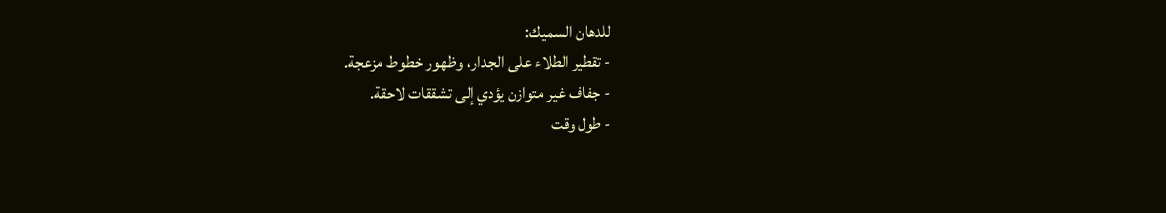للدهان السميك:
- تقطير الطلاء على الجدار، وظهور خطوط مزعجة.
- جفاف غير متوازن يؤدي إلى تشققات لاحقة.
- طول وقت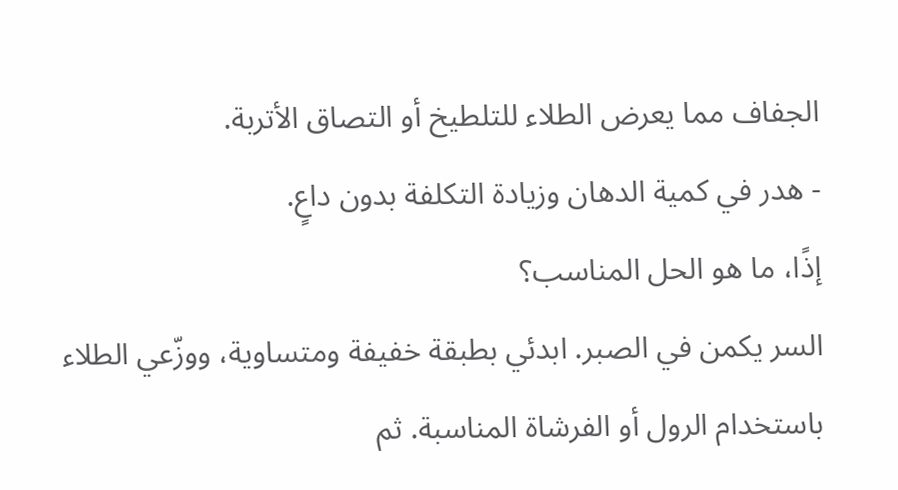الجفاف مما يعرض الطلاء للتلطيخ أو التصاق الأتربة.
- هدر في كمية الدهان وزيادة التكلفة بدون داعٍ.
إذًا، ما هو الحل المناسب؟
السر يكمن في الصبر. ابدئي بطبقة خفيفة ومتساوية، ووزّعي الطلاء باستخدام الرول أو الفرشاة المناسبة. ثم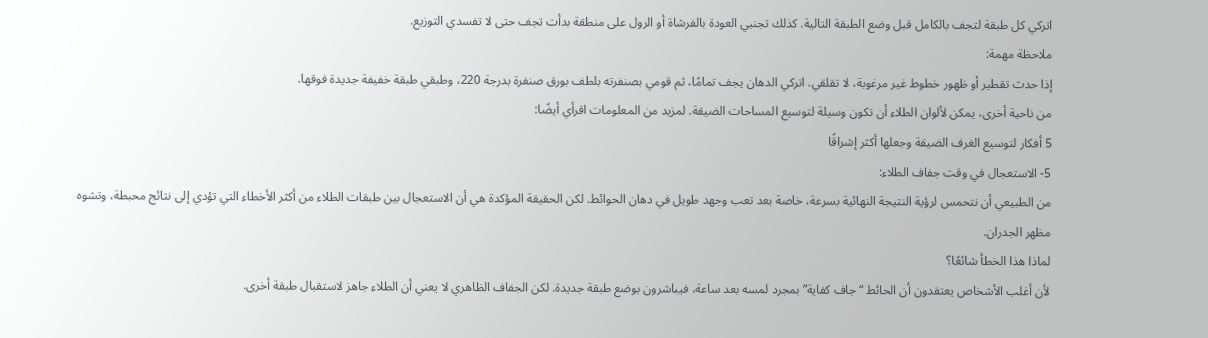اتركي كل طبقة لتجف بالكامل قبل وضع الطبقة التالية. كذلك تجنبي العودة بالفرشاة أو الرول على منطقة بدأت تجف حتى لا تفسدي التوزيع.
ملاحظة مهمة:
إذا حدث تقطير أو ظهور خطوط غير مرغوبة، لا تقلقي. اتركي الدهان يجف تمامًا، ثم قومي بصنفرته بلطف بورق صنفرة بدرجة 220، وطبقي طبقة خفيفة جديدة فوقها.
من ناحية أخرى، يمكن لألوان الطلاء أن تكون وسيلة لتوسيع المساحات الضيقة. لمزيد من المعلومات اقرأي أيضًا:
5 أفكار لتوسيع الغرف الضيقة وجعلها أكثر إشراقًا
5- الاستعجال في وقت جفاف الطلاء:
من الطبيعي أن نتحمس لرؤية النتيجة النهائية بسرعة، خاصة بعد تعب وجهد طويل في دهان الحوائط. لكن الحقيقة المؤكدة هي أن الاستعجال بين طبقات الطلاء من أكثر الأخطاء التي تؤدي إلى نتائج محبطة، وتشوه مظهر الجدران.
لماذا هذا الخطأ شائعًا؟
لأن أغلب الأشخاص يعتقدون أن الحائط “جاف كفاية” بمجرد لمسه بعد ساعة، فيباشرون بوضع طبقة جديدة. لكن الجفاف الظاهري لا يعني أن الطلاء جاهز لاستقبال طبقة أخرى.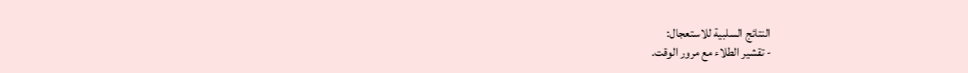النتائج السلبية للاستعجال:
- تقشير الطلاء مع مرور الوقت.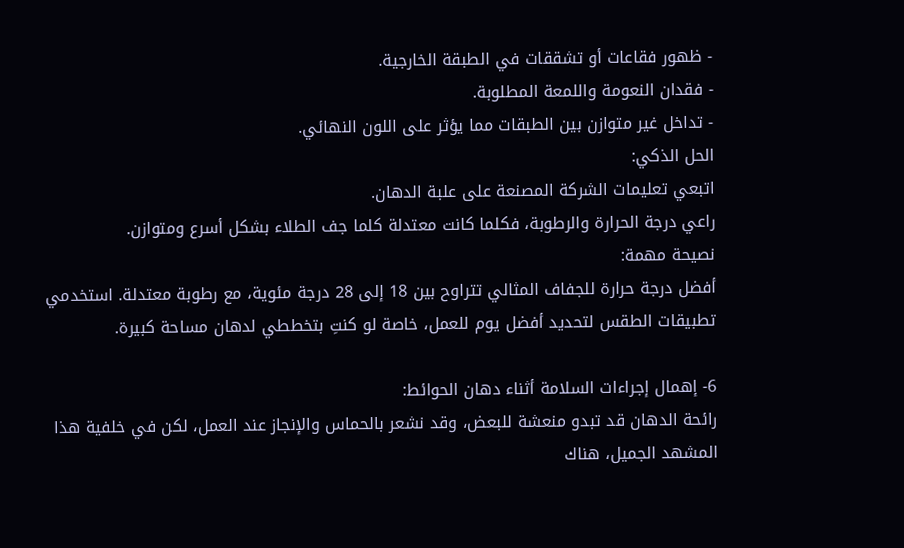- ظهور فقاعات أو تشققات في الطبقة الخارجية.
- فقدان النعومة واللمعة المطلوبة.
- تداخل غير متوازن بين الطبقات مما يؤثر على اللون النهائي.
الحل الذكي:
اتبعي تعليمات الشركة المصنعة على علبة الدهان.
راعي درجة الحرارة والرطوبة، فكلما كانت معتدلة كلما جف الطلاء بشكل أسرع ومتوازن.
نصيحة مهمة:
أفضل درجة حرارة للجفاف المثالي تتراوح بين 18 إلى 28 درجة مئوية، مع رطوبة معتدلة. استخدمي تطبيقات الطقس لتحديد أفضل يوم للعمل، خاصة لو كنتِ بتخططي لدهان مساحة كبيرة.

6- إهمال إجراءات السلامة أثناء دهان الحوائط:
رائحة الدهان قد تبدو منعشة للبعض، وقد نشعر بالحماس والإنجاز عند العمل، لكن في خلفية هذا المشهد الجميل، هناك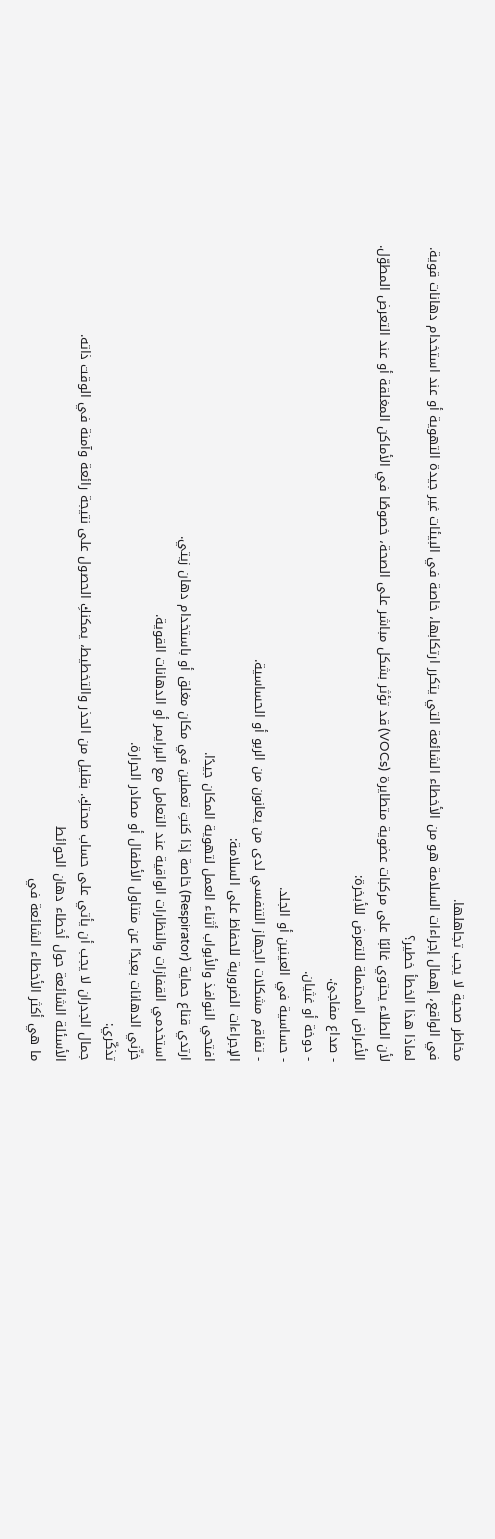مخاطر صحية لا يجب تجاهلها.
في الواقع، إهمال إجراءات السلامة هو من الأخطاء الشائعة التي يتكرر ارتكابها، خاصة في البيئات غير جيدة التهوية أو عند استخدام دهانات قوية.
لماذا هذا الخطأ خطير؟
لأن الطلاء يحتوي غالبًا على مركبات عضوية متطايرة (VOCs) قد تؤثر بشكل مباشر على الصحة، خصوصًا في الأماكن المغلقة أو عند التعرض المطوّل.
الأعراض المحتملة للتعرض للأبخرة:
- صداع مفاجئ.
- دوخة أو غثيان.
- حساسية في العينين أو الجلد.
- تفاقم مشكلات الجهاز التنفسي لدى من يعانون من الربو أو الحساسية.
الإجراءات الضرورية للحفاظ على السلامة:
افتحي النوافذ والأبواب أثناء العمل لتهوية المكان جيدًا.
ارتدي قناع حماية (Respirator) خاصة إذا كنتِ تعملين في مكان مغلق أو باستخدام دهان زيتي.
استخدمي القفازات والنظارات الواقية عند التعامل مع البرايمر أو الدهانات القوية.
خزّني الدهانات بعيدًا عن متناول الأطفال أو مصادر الحرارة.
تذكّري:
جمال الجدران لا يجب أن يأتي على حساب صحتكِ. بقليل من الحذر والتخطيط، يمكنكِ الحصول على نتيجة رائعة وآمنة في الوقت ذاته.
الأسئلة الشائعة حول أخطاء دهان الحوائط
ما هي أكثر الأخطاء الشائعة في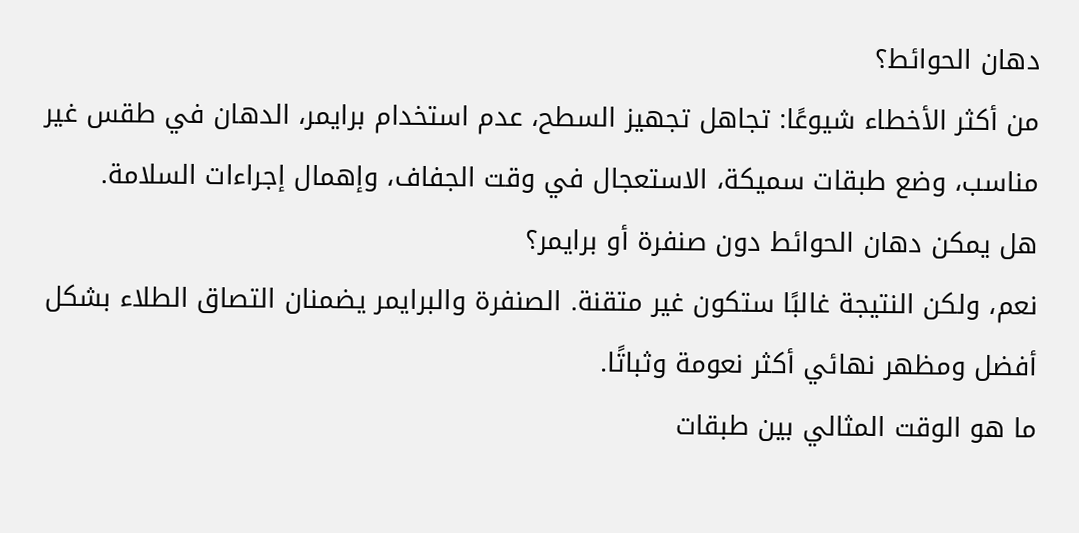دهان الحوائط؟
من أكثر الأخطاء شيوعًا: تجاهل تجهيز السطح، عدم استخدام برايمر، الدهان في طقس غير مناسب، وضع طبقات سميكة، الاستعجال في وقت الجفاف، وإهمال إجراءات السلامة.
هل يمكن دهان الحوائط دون صنفرة أو برايمر؟
نعم، ولكن النتيجة غالبًا ستكون غير متقنة. الصنفرة والبرايمر يضمنان التصاق الطلاء بشكل أفضل ومظهر نهائي أكثر نعومة وثباتًا.
ما هو الوقت المثالي بين طبقات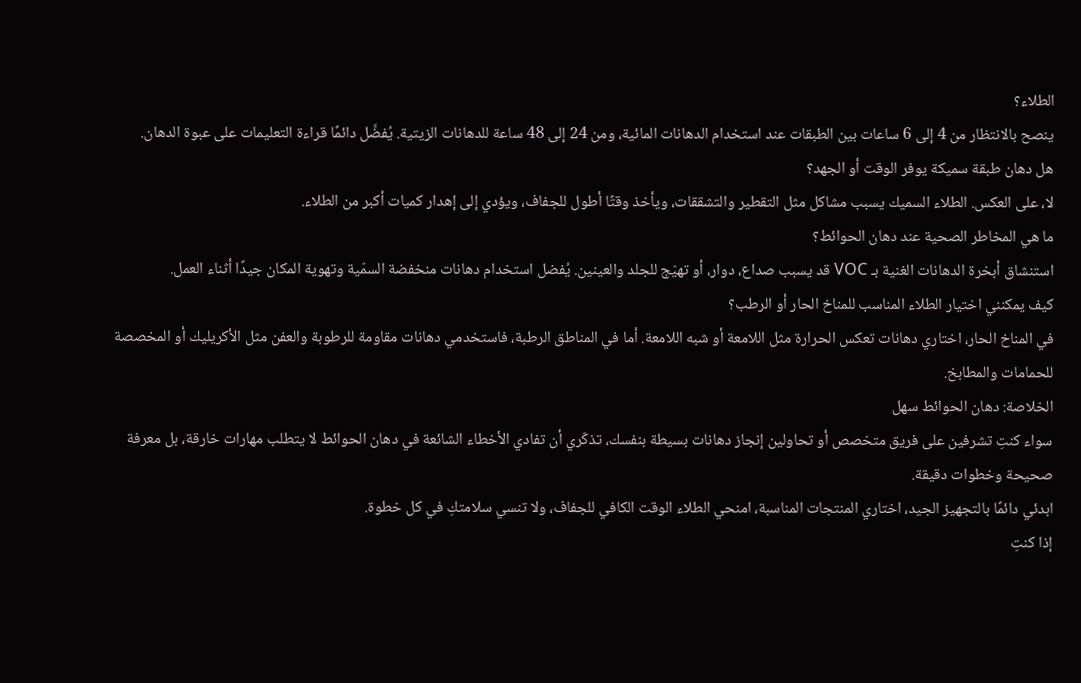الطلاء؟
ينصح بالانتظار من 4 إلى 6 ساعات بين الطبقات عند استخدام الدهانات المائية، ومن 24 إلى 48 ساعة للدهانات الزيتية. يُفضَّل دائمًا قراءة التعليمات على عبوة الدهان.
هل دهان طبقة سميكة يوفر الوقت أو الجهد؟
لا، على العكس. الطلاء السميك يسبب مشاكل مثل التقطير والتشققات، ويأخذ وقتًا أطول للجفاف، ويؤدي إلى إهدار كميات أكبر من الطلاء.
ما هي المخاطر الصحية عند دهان الحوائط؟
استنشاق أبخرة الدهانات الغنية بـ VOC قد يسبب صداع، دوار، أو تهيّج للجلد والعينين. يُفضل استخدام دهانات منخفضة السمّية وتهوية المكان جيدًا أثناء العمل.
كيف يمكنني اختيار الطلاء المناسب للمناخ الحار أو الرطب؟
في المناخ الحار، اختاري دهانات تعكس الحرارة مثل اللامعة أو شبه اللامعة. أما في المناطق الرطبة، فاستخدمي دهانات مقاومة للرطوبة والعفن مثل الأكريليك أو المخصصة للحمامات والمطابخ.
الخلاصة: دهان الحوائط سهل
سواء كنتِ تشرفين على فريق متخصص أو تحاولين إنجاز دهانات بسيطة بنفسك، تذكّري أن تفادي الأخطاء الشائعة في دهان الحوائط لا يتطلب مهارات خارقة، بل معرفة صحيحة وخطوات دقيقة.
ابدئي دائمًا بالتجهيز الجيد، اختاري المنتجات المناسبة، امنحي الطلاء الوقت الكافي للجفاف، ولا تنسي سلامتكِ في كل خطوة.
إذا كنتِ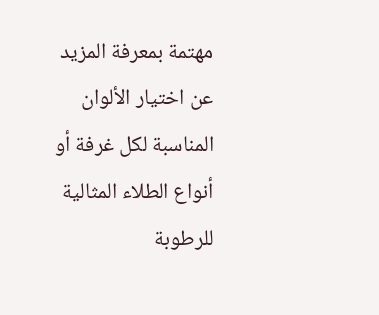مهتمة بمعرفة المزيد عن اختيار الألوان المناسبة لكل غرفة أو أنواع الطلاء المثالية للرطوبة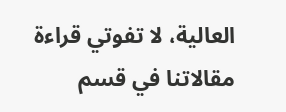العالية، لا تفوتي قراءة مقالاتنا في قسم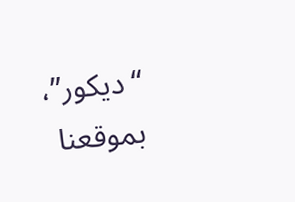“ديكور”، بموقعنا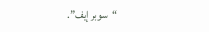“سوبر إيف”.